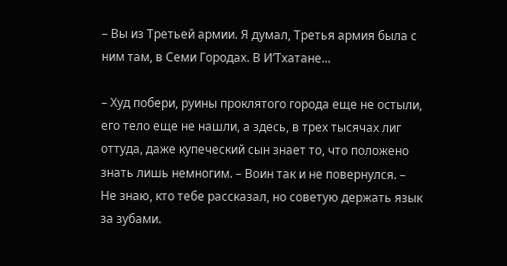– Вы из Третьей армии. Я думал, Третья армия была с ним там, в Семи Городах. В И’Тхатане...

– Худ побери, руины проклятого города еще не остыли, его тело еще не нашли, а здесь, в трех тысячах лиг оттуда, даже купеческий сын знает то, что положено знать лишь немногим. – Воин так и не повернулся. – Не знаю, кто тебе рассказал, но советую держать язык за зубами.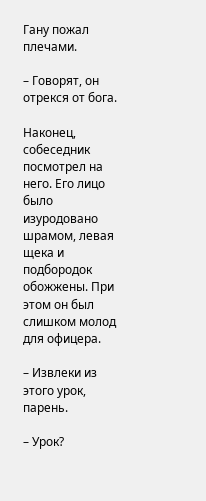Гану пожал плечами.

– Говорят, он отрекся от бога.

Наконец, собеседник посмотрел на него. Его лицо было изуродовано шрамом, левая щека и подбородок обожжены. При этом он был слишком молод для офицера.

– Извлеки из этого урок, парень.

– Урок?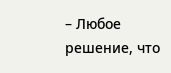– Любое решение, что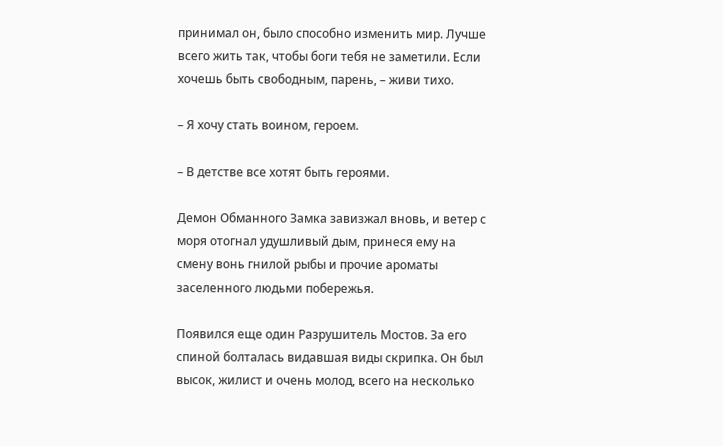принимал он, было способно изменить мир. Лучше всего жить так, чтобы боги тебя не заметили. Если хочешь быть свободным, парень, – живи тихо.

– Я хочу стать воином, героем.

– В детстве все хотят быть героями.

Демон Обманного Замка завизжал вновь, и ветер с моря отогнал удушливый дым, принеся ему на смену вонь гнилой рыбы и прочие ароматы заселенного людьми побережья.

Появился еще один Разрушитель Мостов. За его спиной болталась видавшая виды скрипка. Он был высок, жилист и очень молод, всего на несколько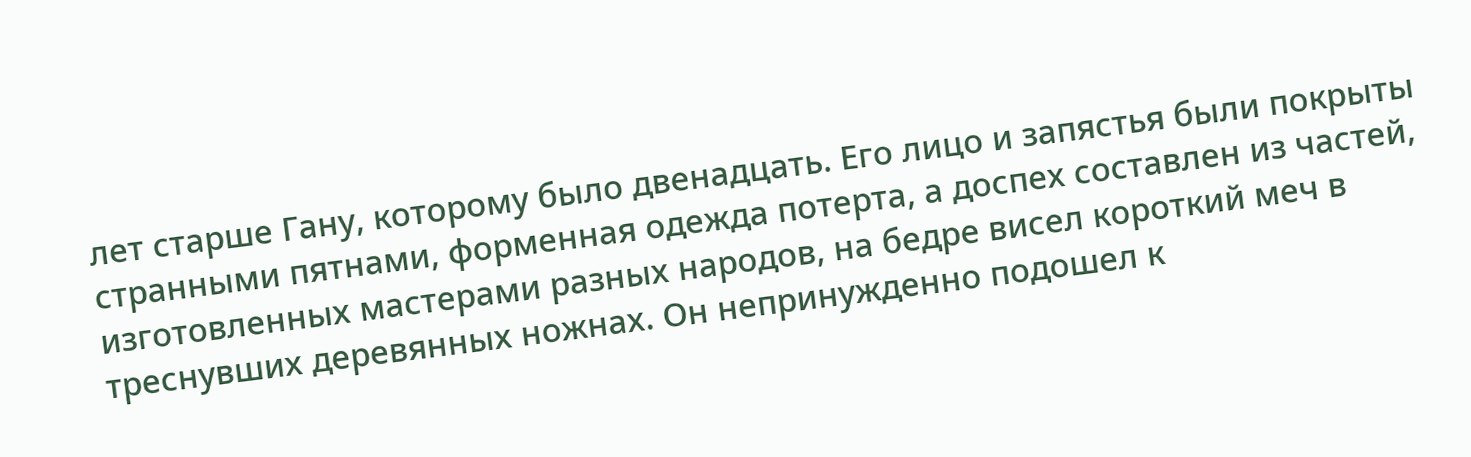лет старше Гану, которому было двенадцать. Его лицо и запястья были покрыты странными пятнами, форменная одежда потерта, а доспех составлен из частей, изготовленных мастерами разных народов, на бедре висел короткий меч в треснувших деревянных ножнах. Он непринужденно подошел к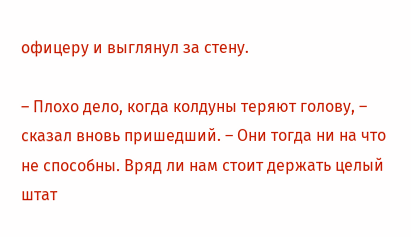офицеру и выглянул за стену.

– Плохо дело, когда колдуны теряют голову, – сказал вновь пришедший. – Они тогда ни на что не способны. Вряд ли нам стоит держать целый штат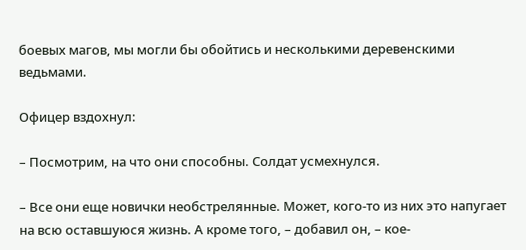боевых магов, мы могли бы обойтись и несколькими деревенскими ведьмами.

Офицер вздохнул:

– Посмотрим, на что они способны. Солдат усмехнулся.

– Все они еще новички необстрелянные. Может, кого-то из них это напугает на всю оставшуюся жизнь. А кроме того, – добавил он, – кое-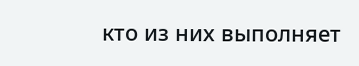кто из них выполняет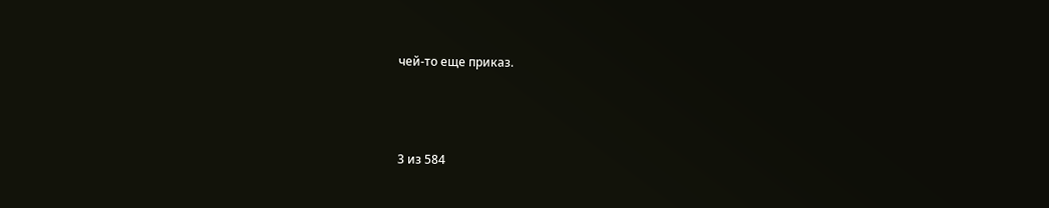чей-то еще приказ.



3 из 584